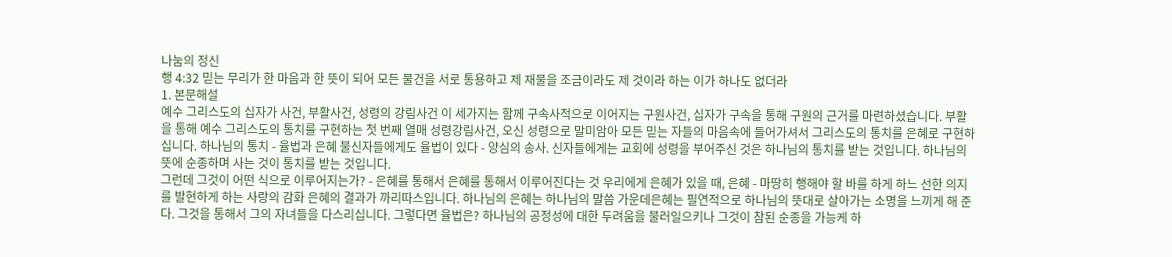나눔의 정신
행 4:32 믿는 무리가 한 마음과 한 뜻이 되어 모든 물건을 서로 통용하고 제 재물을 조금이라도 제 것이라 하는 이가 하나도 없더라
1. 본문해설
예수 그리스도의 십자가 사건, 부활사건, 성령의 강림사건 이 세가지는 함께 구속사적으로 이어지는 구원사건, 십자가 구속을 통해 구원의 근거를 마련하셨습니다. 부활을 통해 예수 그리스도의 통치를 구현하는 첫 번째 열매 성령강림사건, 오신 성령으로 말미암아 모든 믿는 자들의 마음속에 들어가셔서 그리스도의 통치를 은혜로 구현하십니다. 하나님의 통치 - 율법과 은혜 불신자들에게도 율법이 있다 - 양심의 송사. 신자들에게는 교회에 성령을 부어주신 것은 하나님의 통치를 받는 것입니다. 하나님의 뜻에 순종하며 사는 것이 통치를 받는 것입니다.
그런데 그것이 어떤 식으로 이루어지는가? - 은혜를 통해서 은혜를 통해서 이루어진다는 것 우리에게 은혜가 있을 때, 은혜 - 마땅히 행해야 할 바를 하게 하느 선한 의지를 발현하게 하는 사랑의 감화 은혜의 결과가 까리따스입니다. 하나님의 은혜는 하나님의 말씀 가운데은혜는 필연적으로 하나님의 뜻대로 살아가는 소명을 느끼게 해 준다. 그것을 통해서 그의 자녀들을 다스리십니다. 그렇다면 율법은? 하나님의 공정성에 대한 두려움을 불러일으키나 그것이 참된 순종을 가능케 하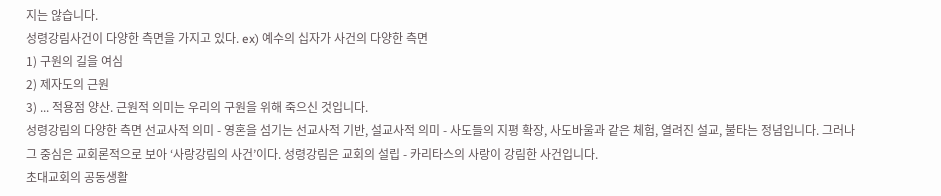지는 않습니다.
성령강림사건이 다양한 측면을 가지고 있다. ex) 예수의 십자가 사건의 다양한 측면
1) 구원의 길을 여심
2) 제자도의 근원
3) ... 적용점 양산. 근원적 의미는 우리의 구원을 위해 죽으신 것입니다.
성령강림의 다양한 측면 선교사적 의미 - 영혼을 섬기는 선교사적 기반, 설교사적 의미 - 사도들의 지평 확장, 사도바울과 같은 체험, 열려진 설교, 불타는 정념입니다. 그러나 그 중심은 교회론적으로 보아 ‘사랑강림의 사건’이다. 성령강림은 교회의 설립 - 카리타스의 사랑이 강림한 사건입니다.
초대교회의 공동생활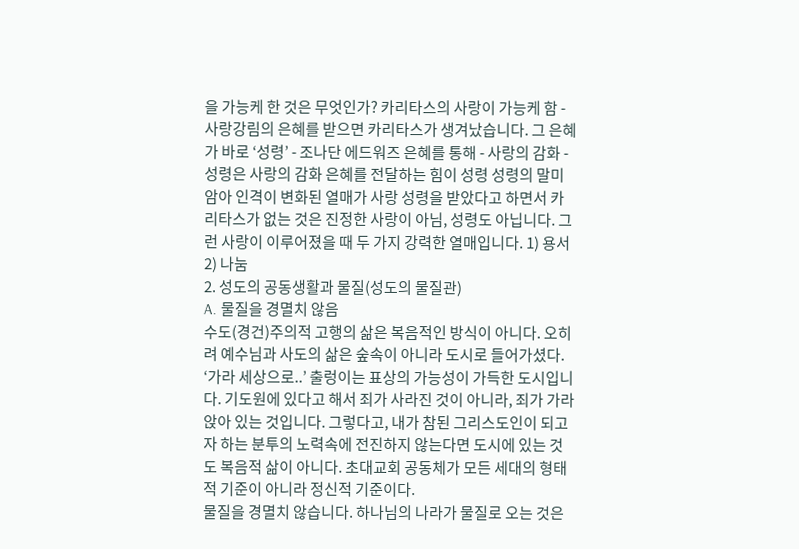을 가능케 한 것은 무엇인가? 카리타스의 사랑이 가능케 함 - 사랑강림의 은혜를 받으면 카리타스가 생겨났습니다. 그 은혜가 바로 ‘성령’ - 조나단 에드워즈 은혜를 통해 - 사랑의 감화 - 성령은 사랑의 감화 은혜를 전달하는 힘이 성령 성령의 말미암아 인격이 변화된 열매가 사랑 성령을 받았다고 하면서 카리타스가 없는 것은 진정한 사랑이 아님, 성령도 아닙니다. 그런 사랑이 이루어졌을 때 두 가지 강력한 열매입니다. 1) 용서 2) 나눔
2. 성도의 공동생활과 물질(성도의 물질관)
A. 물질을 경멸치 않음
수도(경건)주의적 고행의 삶은 복음적인 방식이 아니다. 오히려 예수님과 사도의 삶은 숲속이 아니라 도시로 들어가셨다. ‘가라 세상으로..’ 출렁이는 표상의 가능성이 가득한 도시입니다. 기도원에 있다고 해서 죄가 사라진 것이 아니라, 죄가 가라앉아 있는 것입니다. 그렇다고, 내가 참된 그리스도인이 되고자 하는 분투의 노력속에 전진하지 않는다면 도시에 있는 것도 복음적 삶이 아니다. 초대교회 공동체가 모든 세대의 형태적 기준이 아니라 정신적 기준이다.
물질을 경멸치 않습니다. 하나님의 나라가 물질로 오는 것은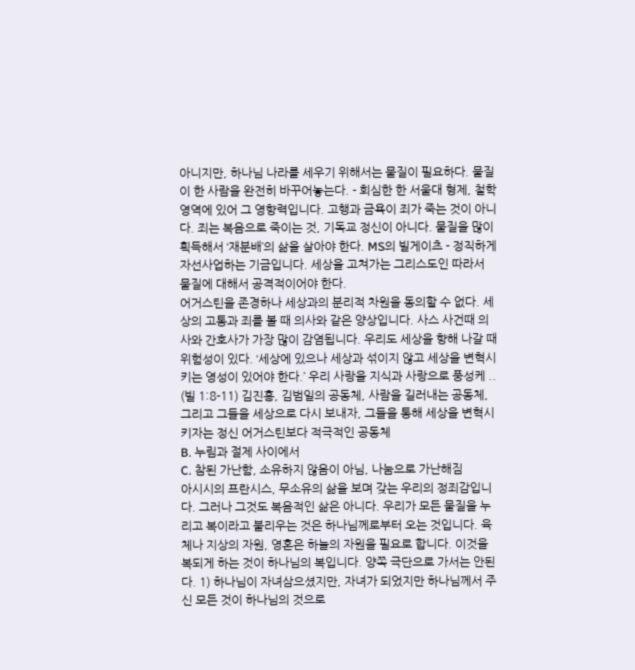아니지만, 하나님 나라를 세우기 위해서는 물질이 필요하다. 물질이 한 사람을 완전히 바꾸어놓는다. - 회심한 한 서울대 형제, 철학 영역에 있어 그 영향력입니다. 고행과 금욕이 죄가 죽는 것이 아니다. 죄는 복음으로 죽이는 것, 기독교 정신이 아니다. 물질을 많이 획득해서 ‘재분배’의 삶을 살아야 한다. MS의 빌게이츠 - 정직하게 자선사업하는 기금입니다. 세상을 고쳐가는 그리스도인 따라서 물질에 대해서 공격적이어야 한다.
어거스틴을 존경하나 세상과의 분리적 차원을 동의할 수 없다. 세상의 고통과 죄를 볼 때 의사와 같은 양상입니다. 사스 사건때 의사와 간호사가 가장 많이 감염됩니다. 우리도 세상을 향해 나갈 때 위험성이 있다. ‘세상에 있으나 세상과 섞이지 않고 세상을 변혁시키는 영성이 있어야 한다.’ 우리 사랑을 지식과 사랑으로 풍성케 .. (빌 1:8-11) 김진홍, 김범일의 공동체, 사람을 길러내는 공동체, 그리고 그들을 세상으로 다시 보내자, 그들을 통해 세상을 변혁시키자는 정신 어거스틴보다 적극적인 공동체
B. 누림과 절제 사이에서
C. 참된 가난함, 소유하지 않음이 아님, 나눔으로 가난해짐
아시시의 프란시스, 무소유의 삶을 보며 갖는 우리의 정죄감입니다. 그러나 그것도 복음적인 삶은 아니다. 우리가 모든 물질을 누리고 복이라고 불리우는 것은 하나님께로부터 오는 것입니다. 육체나 지상의 자원, 영혼은 하늘의 자원을 필요로 합니다. 이것을 복되게 하는 것이 하나님의 복입니다. 양쪽 극단으로 가서는 안된다. 1) 하나님이 자녀삼으셨지만, 자녀가 되었지만 하나님께서 주신 모든 것이 하나님의 것으로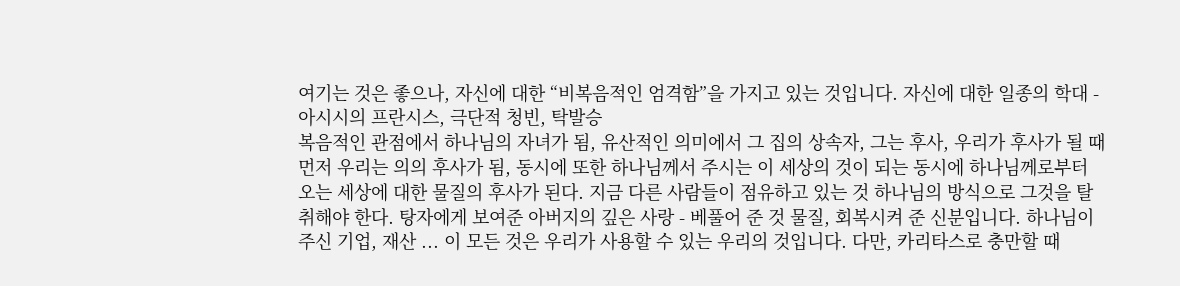여기는 것은 좋으나, 자신에 대한 “비복음적인 엄격함”을 가지고 있는 것입니다. 자신에 대한 일종의 학대 - 아시시의 프란시스, 극단적 청빈, 탁발승
복음적인 관점에서 하나님의 자녀가 됨, 유산적인 의미에서 그 집의 상속자, 그는 후사, 우리가 후사가 될 때 먼저 우리는 의의 후사가 됨, 동시에 또한 하나님께서 주시는 이 세상의 것이 되는 동시에 하나님께로부터 오는 세상에 대한 물질의 후사가 된다. 지금 다른 사람들이 점유하고 있는 것 하나님의 방식으로 그것을 탈취해야 한다. 탕자에게 보여준 아버지의 깊은 사랑 - 베풀어 준 것 물질, 회복시켜 준 신분입니다. 하나님이 주신 기업, 재산 ... 이 모든 것은 우리가 사용할 수 있는 우리의 것입니다. 다만, 카리타스로 충만할 때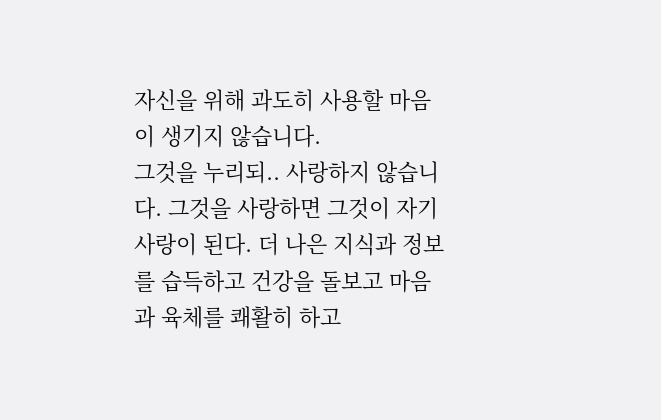자신을 위해 과도히 사용할 마음이 생기지 않습니다.
그것을 누리되.. 사랑하지 않습니다. 그것을 사랑하면 그것이 자기 사랑이 된다. 더 나은 지식과 정보를 습득하고 건강을 돌보고 마음과 육체를 쾌활히 하고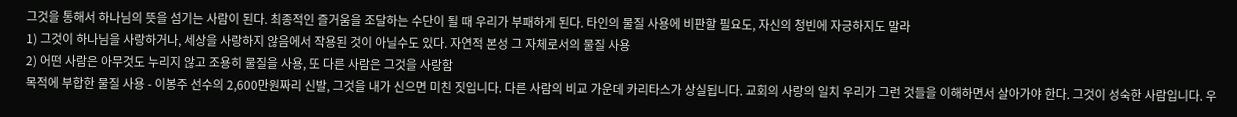그것을 통해서 하나님의 뜻을 섬기는 사람이 된다. 최종적인 즐거움을 조달하는 수단이 될 때 우리가 부패하게 된다. 타인의 물질 사용에 비판할 필요도, 자신의 청빈에 자긍하지도 말라
1) 그것이 하나님을 사랑하거나, 세상을 사랑하지 않음에서 작용된 것이 아닐수도 있다. 자연적 본성 그 자체로서의 물질 사용
2) 어떤 사람은 아무것도 누리지 않고 조용히 물질을 사용, 또 다른 사람은 그것을 사랑함
목적에 부합한 물질 사용 - 이봉주 선수의 2,600만원짜리 신발, 그것을 내가 신으면 미친 짓입니다. 다른 사람의 비교 가운데 카리타스가 상실됩니다. 교회의 사랑의 일치 우리가 그런 것들을 이해하면서 살아가야 한다. 그것이 성숙한 사람입니다. 우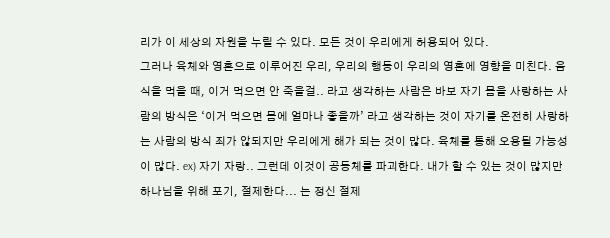리가 이 세상의 자원을 누릴 수 있다. 모든 것이 우리에게 허용되어 있다.
그러나 육체와 영혼으로 이루어진 우리, 우리의 행동이 우리의 영혼에 영향을 미친다. 음식을 먹을 때, 이거 먹으면 안 죽을걸.. 라고 생각하는 사람은 바보 자기 몸을 사랑하는 사람의 방식은 ‘이거 먹으면 몸에 얼마나 좋을까’ 라고 생각하는 것이 자기를 온전히 사랑하는 사람의 방식 죄가 않되지만 우리에게 해가 되는 것이 많다. 육체를 통해 오용될 가능성이 많다. ex) 자기 자랑.. 그런데 이것이 공동체를 파괴한다. 내가 할 수 있는 것이 많지만 하나님을 위해 포기, 절제한다... 는 정신 절제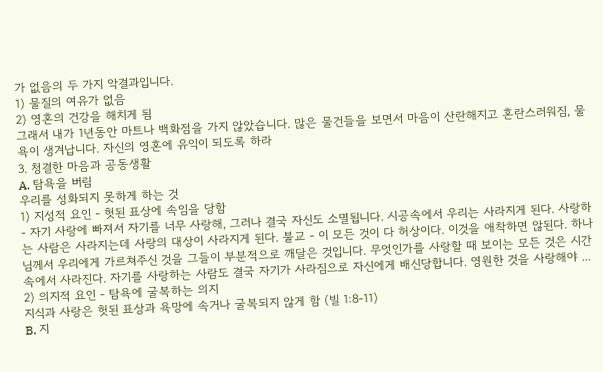가 없음의 두 가지 악결과입니다.
1) 물질의 여유가 없음
2) 영혼의 건강을 해치게 됨
그래서 내가 1년동안 마트나 백화점을 가지 않았습니다. 많은 물건들을 보면서 마음이 산란해지고 혼란스러워짐, 물욕이 생겨납니다. 자신의 영혼에 유익이 되도록 하라
3. 청결한 마음과 공동생활
A. 탐욕을 버림
우리를 성화되지 못하게 하는 것
1) 지성적 요인 - 헛된 표상에 속임을 당함
- 자기 사랑에 빠져서 자기를 너무 사랑해, 그러나 결국 자신도 소멸됩니다. 시공속에서 우리는 사라지게 된다. 사랑하는 사람은 사라지는데 사랑의 대상이 사라지게 된다. 불교 - 이 모든 것이 다 허상이다. 이것을 애착하면 않된다. 하나님께서 우리에게 가르쳐주신 것을 그들이 부분적으로 깨달은 것입니다. 무엇인가를 사랑할 때 보이는 모든 것은 시간속에서 사라진다. 자기를 사랑하는 사람도 결국 자기가 사라짐으로 자신에게 배신당합니다. 영원한 것을 사랑해야 ...
2) 의지적 요인 - 탐욕에 굴복하는 의지
지식과 사랑은 헛된 표상과 욕망에 속거나 굴복되지 않게 함 (빌 1:8-11)
B. 지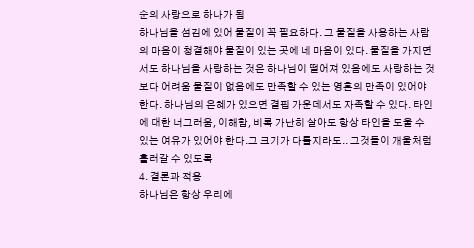순의 사랑으로 하나가 됨
하나님을 섬김에 있어 물질이 꼭 필요하다. 그 물질을 사용하는 사람의 마음이 청결해야 물질이 있는 곳에 네 마음이 있다. 물질을 가지면서도 하나님을 사랑하는 것은 하나님이 떨어져 있음에도 사랑하는 것보다 어려움 물질이 없음에도 만족할 수 있는 영혼의 만족이 있어야 한다. 하나님의 은혜가 있으면 결핍 가운데서도 자족할 수 있다. 타인에 대한 너그러움, 이해함, 비록 가난히 살아도 항상 타인을 도울 수 있는 여유가 있어야 한다.그 크기가 다를지라도.. 그것들이 개울처럼 흘러갈 수 있도록
4. 결론과 적용
하나님은 항상 우리에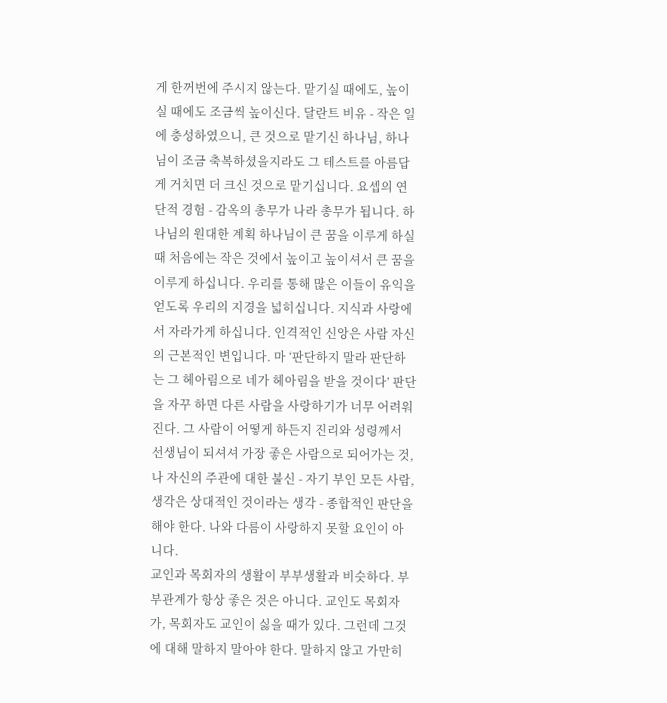게 한꺼번에 주시지 않는다. 맡기실 때에도, 높이실 때에도 조금씩 높이신다. 달란트 비유 - 작은 일에 충성하였으니, 큰 것으로 맡기신 하나님, 하나님이 조금 축복하셨을지라도 그 테스트를 아름답게 거치면 더 크신 것으로 맡기십니다. 요셉의 연단적 경험 - 감옥의 총무가 나라 총무가 됩니다. 하나님의 원대한 계획 하나님이 큰 꿈을 이루게 하실 때 처음에는 작은 것에서 높이고 높이셔서 큰 꿈을 이루게 하십니다. 우리를 통해 많은 이들이 유익을 얻도록 우리의 지경을 넓히십니다. 지식과 사랑에서 자라가게 하십니다. 인격적인 신앙은 사람 자신의 근본적인 변입니다. 마 ‘판단하지 말라 판단하는 그 헤아림으로 네가 헤아림을 받을 것이다’ 판단을 자꾸 하면 다른 사람을 사랑하기가 너무 어려워진다. 그 사람이 어떻게 하든지 진리와 성령께서 선생님이 되셔셔 가장 좋은 사람으로 되어가는 것, 나 자신의 주관에 대한 불신 - 자기 부인 모든 사람, 생각은 상대적인 것이라는 생각 - 종합적인 판단을 해야 한다. 나와 다름이 사랑하지 못할 요인이 아니다.
교인과 목회자의 생활이 부부생활과 비슷하다. 부부관계가 항상 좋은 것은 아니다. 교인도 목회자가, 목회자도 교인이 싫을 때가 있다. 그런데 그것에 대해 말하지 말아야 한다. 말하지 않고 가만히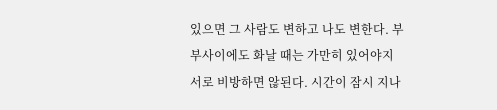있으면 그 사람도 변하고 나도 변한다. 부부사이에도 화날 때는 가만히 있어야지 서로 비방하면 않된다. 시간이 잠시 지나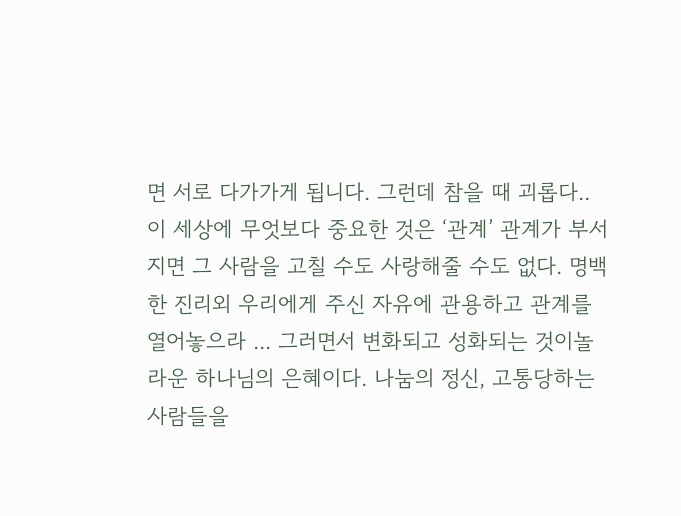면 서로 다가가게 됩니다. 그런데 참을 때 괴롭다.. 이 세상에 무엇보다 중요한 것은 ‘관계’ 관계가 부서지면 그 사람을 고칠 수도 사랑해줄 수도 없다. 명백한 진리외 우리에게 주신 자유에 관용하고 관계를 열어놓으라 ... 그러면서 변화되고 성화되는 것이놀라운 하나님의 은혜이다. 나눔의 정신, 고통당하는 사람들을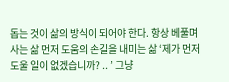돕는 것이 삶의 방식이 되어야 한다. 항상 베풀며 사는 삶 먼저 도움의 손길을 내미는 삶 ‘제가 먼저 도울 일이 없겠습니까? .. ’ 그냥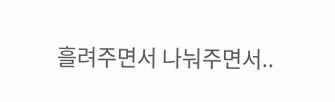흘려주면서 나눠주면서..